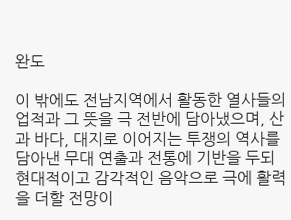완도

이 밖에도 전남지역에서 활동한 열사들의 업적과 그 뜻을 극 전반에 담아냈으며, 산과 바다, 대지로 이어지는 투쟁의 역사를 담아낸 무대 연출과 전통에 기반을 두되 현대적이고 감각적인 음악으로 극에 활력을 더할 전망이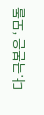다.극본은 ‘모돌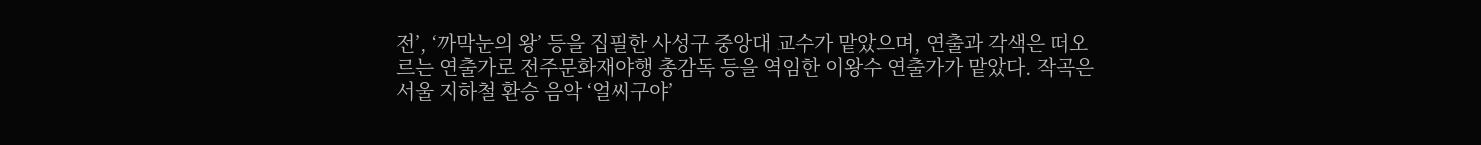전’, ‘까막눈의 왕’ 등을 집필한 사성구 중앙대 교수가 맡았으며, 연출과 각색은 떠오르는 연출가로 전주문화재야행 총감독 등을 역임한 이왕수 연출가가 맡았다. 작곡은 서울 지하철 환승 음악 ‘얼씨구야’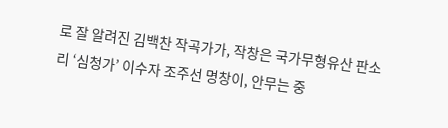로 잘 알려진 김백찬 작곡가가, 작창은 국가무형유산 판소리 ‘심청가’ 이수자 조주선 명창이, 안무는 중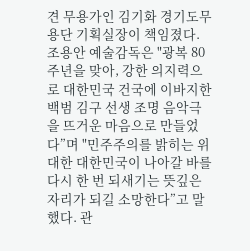견 무용가인 김기화 경기도무용단 기획실장이 책임졌다.조용안 예술감독은 "광복 80주년을 맞아, 강한 의지력으로 대한민국 건국에 이바지한 백범 김구 선생 조명 음악극을 뜨거운 마음으로 만들었다”며 "민주주의를 밝히는 위대한 대한민국이 나아갈 바를 다시 한 번 되새기는 뜻깊은 자리가 되길 소망한다”고 말했다. 관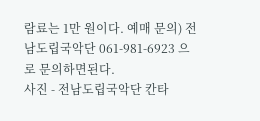람료는 1만 원이다. 예매 문의) 전남도립국악단 061-981-6923 으로 문의하면된다.
사진 - 전남도립국악단 칸타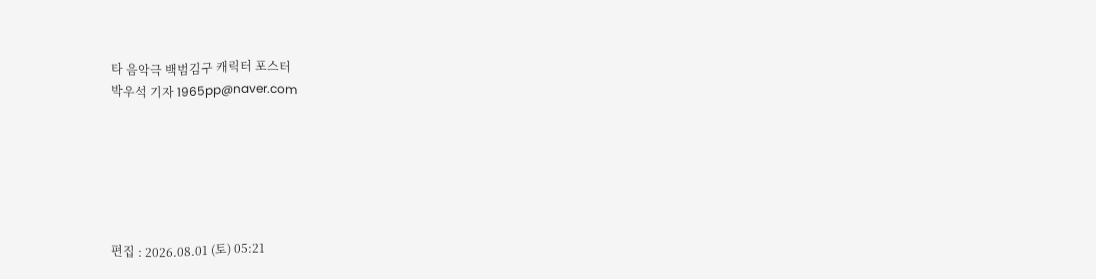타 음악극 백범김구 캐릭터 포스터
박우석 기자 1965pp@naver.com






편집 : 2026.08.01 (토) 05:21